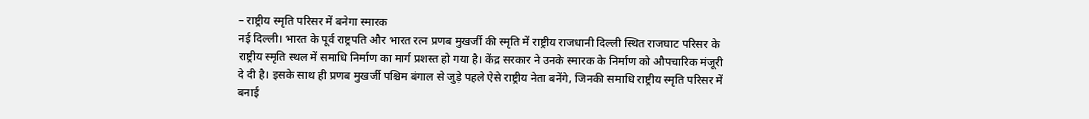– राष्ट्रीय स्मृति परिसर में बनेगा स्मारक
नई दिल्ली। भारत के पूर्व राष्ट्रपति और भारत रत्न प्रणब मुखर्जी की स्मृति में राष्ट्रीय राजधानी दिल्ली स्थित राजघाट परिसर के राष्ट्रीय स्मृति स्थल में समाधि निर्माण का मार्ग प्रशस्त हो गया है। केंद्र सरकार ने उनके स्मारक के निर्माण को औपचारिक मंजूरी दे दी है। इसके साथ ही प्रणब मुखर्जी पश्चिम बंगाल से जुड़े पहले ऐसे राष्ट्रीय नेता बनेंगे, जिनकी समाधि राष्ट्रीय स्मृति परिसर में बनाई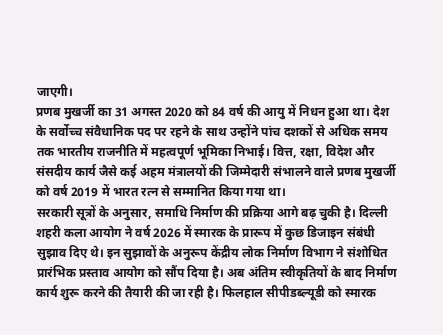जाएगी।
प्रणब मुखर्जी का 31 अगस्त 2020 को 84 वर्ष की आयु में निधन हुआ था। देश के सर्वोच्च संवैधानिक पद पर रहने के साथ उन्होंने पांच दशकों से अधिक समय तक भारतीय राजनीति में महत्वपूर्ण भूमिका निभाई। वित्त, रक्षा, विदेश और संसदीय कार्य जैसे कई अहम मंत्रालयों की जिम्मेदारी संभालने वाले प्रणब मुखर्जी को वर्ष 2019 में भारत रत्न से सम्मानित किया गया था।
सरकारी सूत्रों के अनुसार, समाधि निर्माण की प्रक्रिया आगे बढ़ चुकी है। दिल्ली शहरी कला आयोग ने वर्ष 2026 में स्मारक के प्रारूप में कुछ डिजाइन संबंधी सुझाव दिए थे। इन सुझावों के अनुरूप केंद्रीय लोक निर्माण विभाग ने संशोधित प्रारंभिक प्रस्ताव आयोग को सौंप दिया है। अब अंतिम स्वीकृतियों के बाद निर्माण कार्य शुरू करने की तैयारी की जा रही है। फिलहाल सीपीडब्ल्यूडी को स्मारक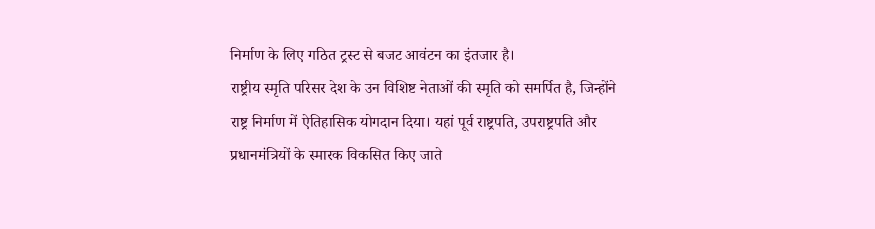निर्माण के लिए गठित ट्रस्ट से बजट आवंटन का इंतजार है।
राष्ट्रीय स्मृति परिसर देश के उन विशिष्ट नेताओं की स्मृति को समर्पित है, जिन्होंने राष्ट्र निर्माण में ऐतिहासिक योगदान दिया। यहां पूर्व राष्ट्रपति, उपराष्ट्रपति और प्रधानमंत्रियों के स्मारक विकसित किए जाते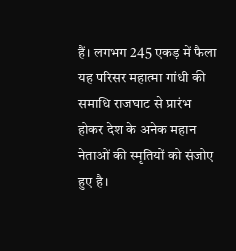हैं। लगभग 245 एकड़ में फैला यह परिसर महात्मा गांधी की समाधि राजघाट से प्रारंभ होकर देश के अनेक महान नेताओं की स्मृतियों को संजोए हुए है।